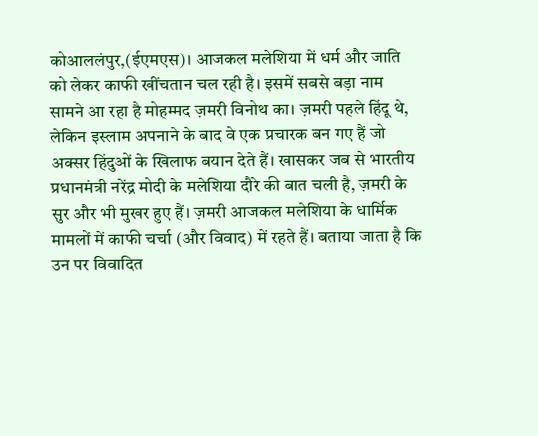कोआललंपुर,(ईएमएस)। आजकल मलेशिया में धर्म और जाति को लेकर काफी खींचतान चल रही है। इसमें सबसे बड़ा नाम सामने आ रहा है मोहम्मद ज़मरी विनोथ का। ज़मरी पहले हिंदू थे, लेकिन इस्लाम अपनाने के बाद वे एक प्रचारक बन गए हैं जो अक्सर हिंदुओं के खिलाफ बयान देते हैं। खासकर जब से भारतीय प्रधानमंत्री नरेंद्र मोदी के मलेशिया दौरे की बात चली है, ज़मरी के सुर और भी मुखर हुए हैं। ज़मरी आजकल मलेशिया के धार्मिक मामलों में काफी चर्चा (और विवाद) में रहते हैं। बताया जाता है कि उन पर विवादित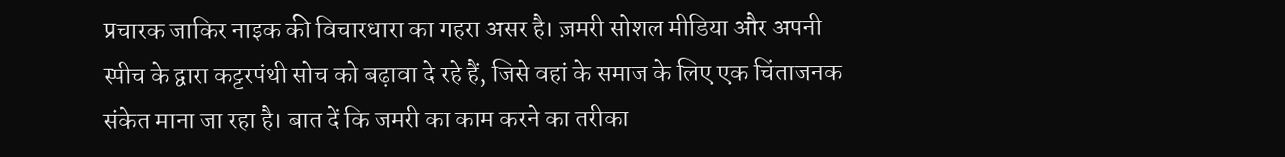प्रचारक जाकिर नाइक की विचारधारा का गहरा असर है। ज़मरी सोशल मीडिया और अपनी स्पीच के द्वारा कट्टरपंथी सोच को बढ़ावा दे रहे हैं, जिसे वहां के समाज के लिए एक चिंताजनक संकेत माना जा रहा है। बात दें कि जमरी का काम करने का तरीका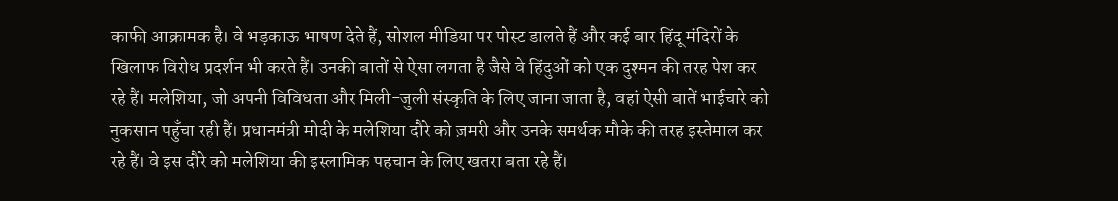काफी आक्रामक है। वे भड़काऊ भाषण देते हैं, सोशल मीडिया पर पोस्ट डालते हैं और कई बार हिंदू मंदिरों के खिलाफ विरोध प्रदर्शन भी करते हैं। उनकी बातों से ऐसा लगता है जैसे वे हिंदुओं को एक दुश्मन की तरह पेश कर रहे हैं। मलेशिया, जो अपनी विविधता और मिली-जुली संस्कृति के लिए जाना जाता है, वहां ऐसी बातें भाईचारे को नुकसान पहुँचा रही हैं। प्रधानमंत्री मोदी के मलेशिया दौरे को ज़मरी और उनके समर्थक मौके की तरह इस्तेमाल कर रहे हैं। वे इस दौरे को मलेशिया की इस्लामिक पहचान के लिए खतरा बता रहे हैं।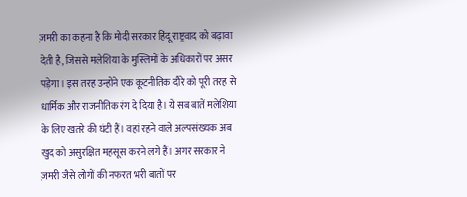ज़मरी का कहना है कि मोदी सरकार हिंदू राष्ट्रवाद को बढ़ावा देती है, जिससे मलेशिया के मुस्लिमों के अधिकारों पर असर पड़ेगा। इस तरह उन्होंने एक कूटनीतिक दौरे को पूरी तरह से धार्मिक और राजनीतिक रंग दे दिया है। ये सब बातें मलेशिया के लिए खतरे की घंटी हैं। वहां रहने वाले अल्पसंख्यक अब खुद को असुरक्षित महसूस करने लगे हैं। अगर सरकार ने ज़मरी जैसे लोगों की नफरत भरी बातों पर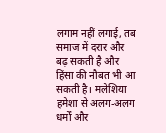लगाम नहीं लगाई, तब समाज में दरार और बढ़ सकती है और हिंसा की नौबत भी आ सकती है। मलेशिया हमेशा से अलग-अलग धर्मों और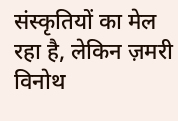संस्कृतियों का मेल रहा है, लेकिन ज़मरी विनोथ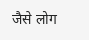जैसे लोग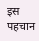इस पहचान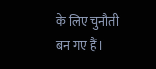के लिए चुनौती बन गए हैं।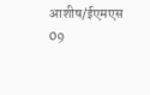आशीष/ईएमएस 09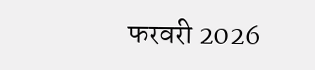फरवरी 2026